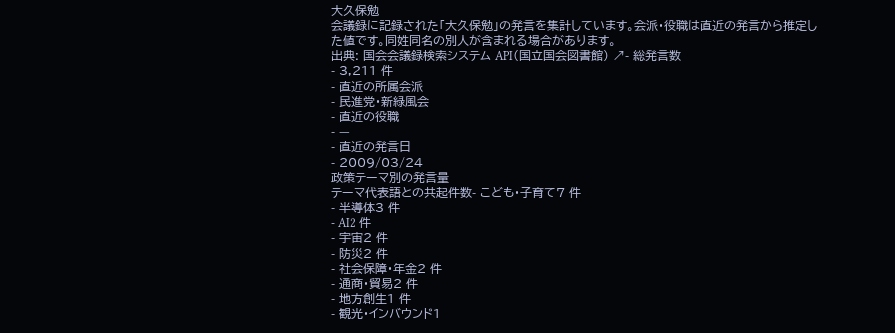大久保勉
会議録に記録された「大久保勉」の発言を集計しています。会派・役職は直近の発言から推定した値です。同姓同名の別人が含まれる場合があります。
出典: 国会会議録検索システム API(国立国会図書館) ↗- 総発言数
- 3,211 件
- 直近の所属会派
- 民進党・新緑風会
- 直近の役職
- —
- 直近の発言日
- 2009/03/24
政策テーマ別の発言量
テーマ代表語との共起件数- こども・子育て7 件
- 半導体3 件
- AI2 件
- 宇宙2 件
- 防災2 件
- 社会保障・年金2 件
- 通商・貿易2 件
- 地方創生1 件
- 観光・インバウンド1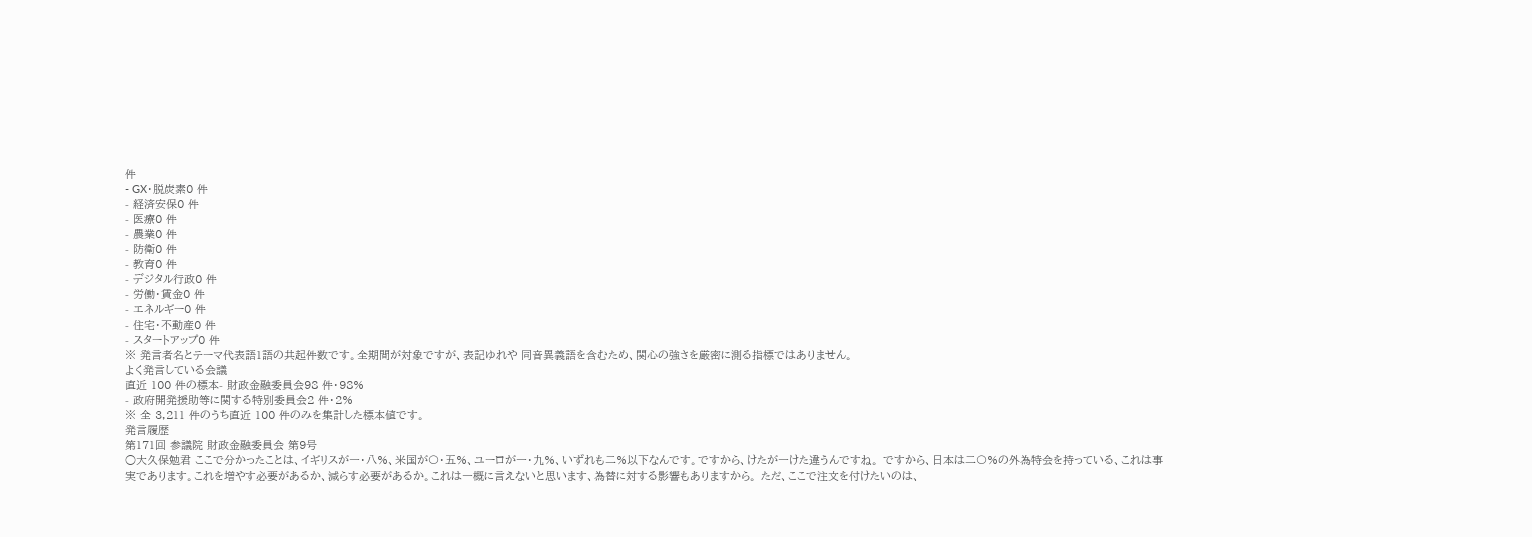件
- GX・脱炭素0 件
- 経済安保0 件
- 医療0 件
- 農業0 件
- 防衛0 件
- 教育0 件
- デジタル行政0 件
- 労働・賃金0 件
- エネルギー0 件
- 住宅・不動産0 件
- スタートアップ0 件
※ 発言者名とテーマ代表語1語の共起件数です。全期間が対象ですが、表記ゆれや 同音異義語を含むため、関心の強さを厳密に測る指標ではありません。
よく発言している会議
直近 100 件の標本- 財政金融委員会98 件・98%
- 政府開発援助等に関する特別委員会2 件・2%
※ 全 3,211 件のうち直近 100 件のみを集計した標本値です。
発言履歴
第171回 参議院 財政金融委員会 第9号
○大久保勉君 ここで分かったことは、イギリスが一・八%、米国が〇・五%、ユーロが一・九%、いずれも二%以下なんです。ですから、けたが一けた違うんですね。 ですから、日本は二〇%の外為特会を持っている、これは事実であります。これを増やす必要があるか、減らす必要があるか。これは一概に言えないと思います、為替に対する影響もありますから。 ただ、ここで注文を付けたいのは、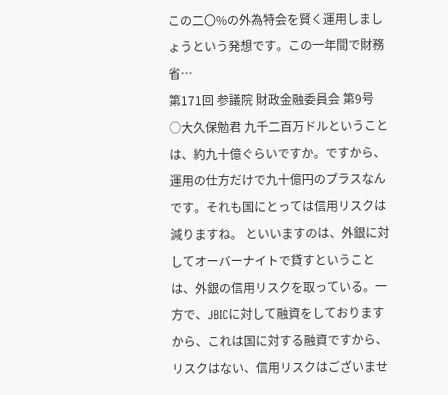この二〇%の外為特会を賢く運用しましょうという発想です。この一年間で財務省…
第171回 参議院 財政金融委員会 第9号
○大久保勉君 九千二百万ドルということは、約九十億ぐらいですか。ですから、運用の仕方だけで九十億円のプラスなんです。それも国にとっては信用リスクは減りますね。 といいますのは、外銀に対してオーバーナイトで貸すということは、外銀の信用リスクを取っている。一方で、JBICに対して融資をしておりますから、これは国に対する融資ですから、リスクはない、信用リスクはございませ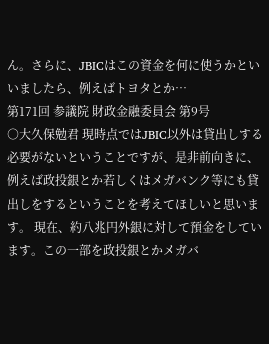ん。さらに、JBICはこの資金を何に使うかといいましたら、例えばトヨタとか…
第171回 参議院 財政金融委員会 第9号
○大久保勉君 現時点ではJBIC以外は貸出しする必要がないということですが、是非前向きに、例えば政投銀とか若しくはメガバンク等にも貸出しをするということを考えてほしいと思います。 現在、約八兆円外銀に対して預金をしています。この一部を政投銀とかメガバ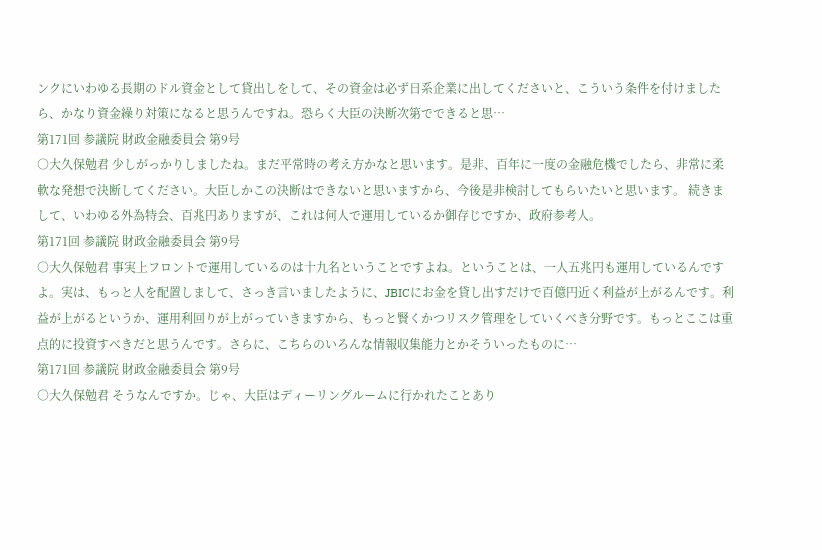ンクにいわゆる長期のドル資金として貸出しをして、その資金は必ず日系企業に出してくださいと、こういう条件を付けましたら、かなり資金繰り対策になると思うんですね。恐らく大臣の決断次第でできると思…
第171回 参議院 財政金融委員会 第9号
○大久保勉君 少しがっかりしましたね。まだ平常時の考え方かなと思います。是非、百年に一度の金融危機でしたら、非常に柔軟な発想で決断してください。大臣しかこの決断はできないと思いますから、今後是非検討してもらいたいと思います。 続きまして、いわゆる外為特会、百兆円ありますが、これは何人で運用しているか御存じですか、政府参考人。
第171回 参議院 財政金融委員会 第9号
○大久保勉君 事実上フロントで運用しているのは十九名ということですよね。ということは、一人五兆円も運用しているんですよ。実は、もっと人を配置しまして、さっき言いましたように、JBICにお金を貸し出すだけで百億円近く利益が上がるんです。利益が上がるというか、運用利回りが上がっていきますから、もっと賢くかつリスク管理をしていくべき分野です。もっとここは重点的に投資すべきだと思うんです。さらに、こちらのいろんな情報収集能力とかそういったものに…
第171回 参議院 財政金融委員会 第9号
○大久保勉君 そうなんですか。じゃ、大臣はディーリングルームに行かれたことあり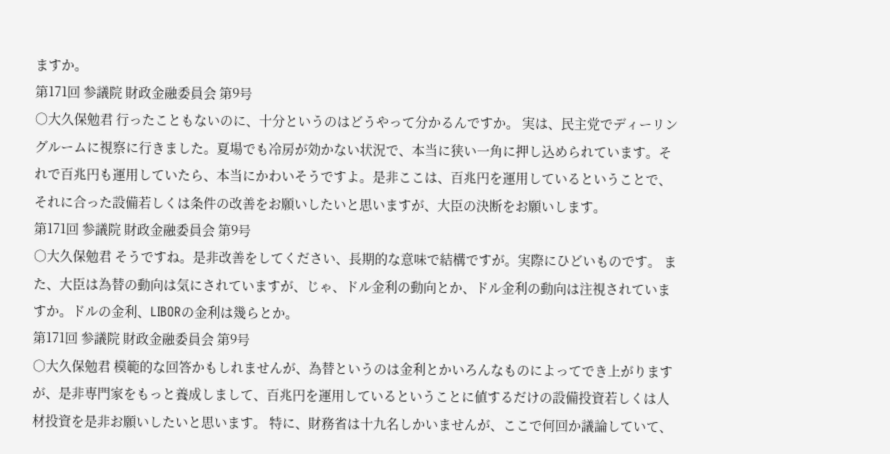ますか。
第171回 参議院 財政金融委員会 第9号
○大久保勉君 行ったこともないのに、十分というのはどうやって分かるんですか。 実は、民主党でディーリングルームに視察に行きました。夏場でも冷房が効かない状況で、本当に狭い一角に押し込められています。それで百兆円も運用していたら、本当にかわいそうですよ。是非ここは、百兆円を運用しているということで、それに合った設備若しくは条件の改善をお願いしたいと思いますが、大臣の決断をお願いします。
第171回 参議院 財政金融委員会 第9号
○大久保勉君 そうですね。是非改善をしてください、長期的な意味で結構ですが。実際にひどいものです。 また、大臣は為替の動向は気にされていますが、じゃ、ドル金利の動向とか、ドル金利の動向は注視されていますか。ドルの金利、LIBORの金利は幾らとか。
第171回 参議院 財政金融委員会 第9号
○大久保勉君 模範的な回答かもしれませんが、為替というのは金利とかいろんなものによってでき上がりますが、是非専門家をもっと養成しまして、百兆円を運用しているということに値するだけの設備投資若しくは人材投資を是非お願いしたいと思います。 特に、財務省は十九名しかいませんが、ここで何回か議論していて、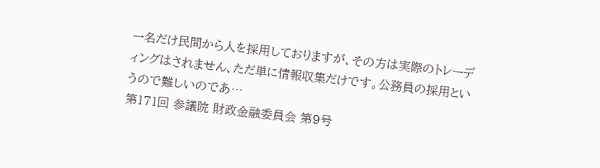一名だけ民間から人を採用しておりますが、その方は実際のトレーディングはされません、ただ単に情報収集だけです。公務員の採用というので難しいのであ…
第171回 参議院 財政金融委員会 第9号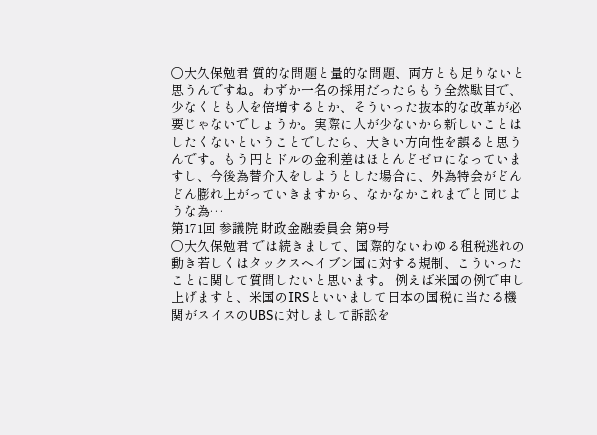○大久保勉君 質的な問題と量的な問題、両方とも足りないと思うんですね。わずか一名の採用だったらもう全然駄目で、少なくとも人を倍増するとか、そういった抜本的な改革が必要じゃないでしょうか。実際に人が少ないから新しいことはしたくないということでしたら、大きい方向性を誤ると思うんです。もう円とドルの金利差はほとんどゼロになっていますし、今後為替介入をしようとした場合に、外為特会がどんどん膨れ上がっていきますから、なかなかこれまでと同じような為…
第171回 参議院 財政金融委員会 第9号
○大久保勉君 では続きまして、国際的ないわゆる租税逃れの動き若しくはタックスヘイブン国に対する規制、こういったことに関して質問したいと思います。 例えば米国の例で申し上げますと、米国のIRSといいまして日本の国税に当たる機関がスイスのUBSに対しまして訴訟を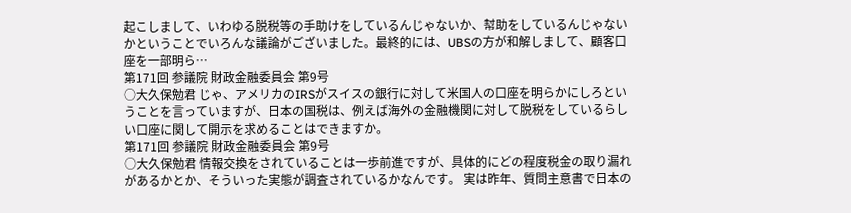起こしまして、いわゆる脱税等の手助けをしているんじゃないか、幇助をしているんじゃないかということでいろんな議論がございました。最終的には、UBSの方が和解しまして、顧客口座を一部明ら…
第171回 参議院 財政金融委員会 第9号
○大久保勉君 じゃ、アメリカのIRSがスイスの銀行に対して米国人の口座を明らかにしろということを言っていますが、日本の国税は、例えば海外の金融機関に対して脱税をしているらしい口座に関して開示を求めることはできますか。
第171回 参議院 財政金融委員会 第9号
○大久保勉君 情報交換をされていることは一歩前進ですが、具体的にどの程度税金の取り漏れがあるかとか、そういった実態が調査されているかなんです。 実は昨年、質問主意書で日本の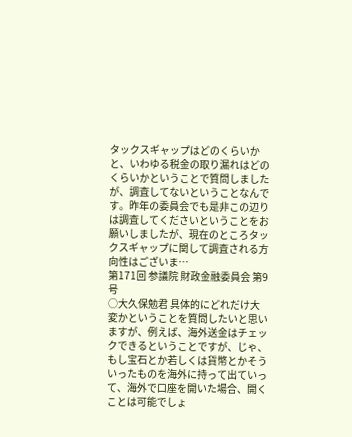タックスギャップはどのくらいかと、いわゆる税金の取り漏れはどのくらいかということで質問しましたが、調査してないということなんです。昨年の委員会でも是非この辺りは調査してくださいということをお願いしましたが、現在のところタックスギャップに関して調査される方向性はございま…
第171回 参議院 財政金融委員会 第9号
○大久保勉君 具体的にどれだけ大変かということを質問したいと思いますが、例えば、海外送金はチェックできるということですが、じゃ、もし宝石とか若しくは貨幣とかそういったものを海外に持って出ていって、海外で口座を開いた場合、開くことは可能でしょ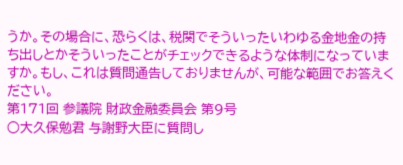うか。その場合に、恐らくは、税関でそういったいわゆる金地金の持ち出しとかそういったことがチェックできるような体制になっていますか。もし、これは質問通告しておりませんが、可能な範囲でお答えください。
第171回 参議院 財政金融委員会 第9号
○大久保勉君 与謝野大臣に質問し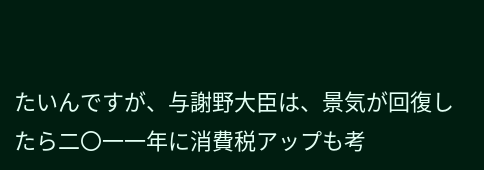たいんですが、与謝野大臣は、景気が回復したら二〇一一年に消費税アップも考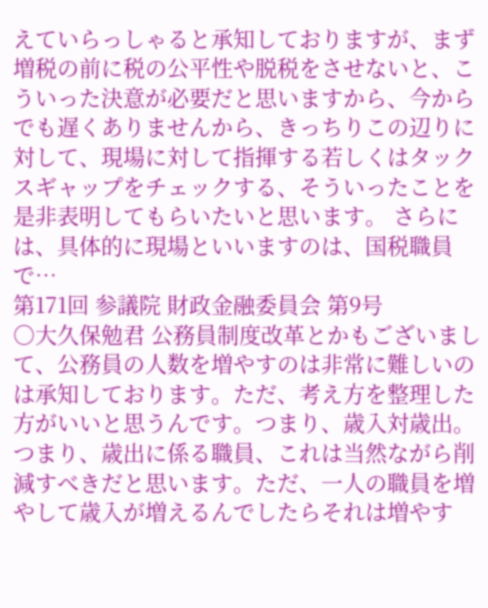えていらっしゃると承知しておりますが、まず増税の前に税の公平性や脱税をさせないと、こういった決意が必要だと思いますから、今からでも遅くありませんから、きっちりこの辺りに対して、現場に対して指揮する若しくはタックスギャップをチェックする、そういったことを是非表明してもらいたいと思います。 さらには、具体的に現場といいますのは、国税職員で…
第171回 参議院 財政金融委員会 第9号
○大久保勉君 公務員制度改革とかもございまして、公務員の人数を増やすのは非常に難しいのは承知しております。ただ、考え方を整理した方がいいと思うんです。つまり、歳入対歳出。つまり、歳出に係る職員、これは当然ながら削減すべきだと思います。ただ、一人の職員を増やして歳入が増えるんでしたらそれは増やす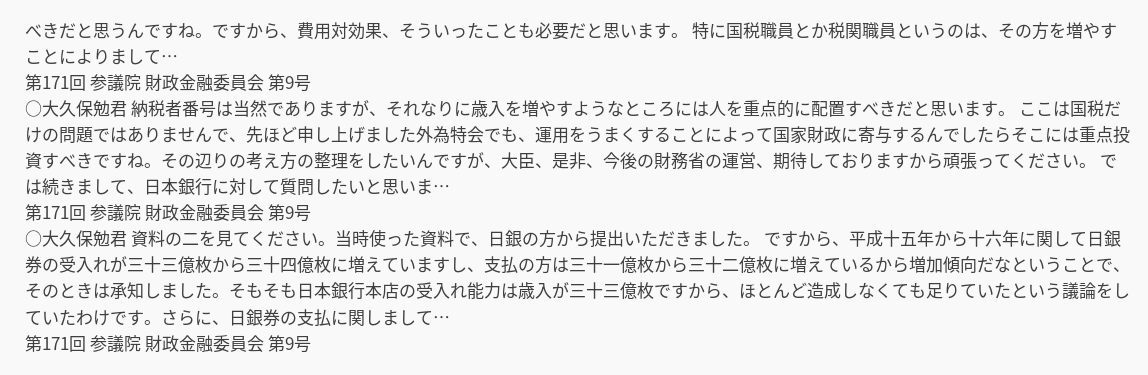べきだと思うんですね。ですから、費用対効果、そういったことも必要だと思います。 特に国税職員とか税関職員というのは、その方を増やすことによりまして…
第171回 参議院 財政金融委員会 第9号
○大久保勉君 納税者番号は当然でありますが、それなりに歳入を増やすようなところには人を重点的に配置すべきだと思います。 ここは国税だけの問題ではありませんで、先ほど申し上げました外為特会でも、運用をうまくすることによって国家財政に寄与するんでしたらそこには重点投資すべきですね。その辺りの考え方の整理をしたいんですが、大臣、是非、今後の財務省の運営、期待しておりますから頑張ってください。 では続きまして、日本銀行に対して質問したいと思いま…
第171回 参議院 財政金融委員会 第9号
○大久保勉君 資料の二を見てください。当時使った資料で、日銀の方から提出いただきました。 ですから、平成十五年から十六年に関して日銀券の受入れが三十三億枚から三十四億枚に増えていますし、支払の方は三十一億枚から三十二億枚に増えているから増加傾向だなということで、そのときは承知しました。そもそも日本銀行本店の受入れ能力は歳入が三十三億枚ですから、ほとんど造成しなくても足りていたという議論をしていたわけです。さらに、日銀券の支払に関しまして…
第171回 参議院 財政金融委員会 第9号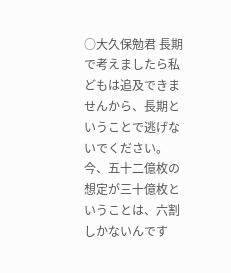○大久保勉君 長期で考えましたら私どもは追及できませんから、長期ということで逃げないでください。 今、五十二億枚の想定が三十億枚ということは、六割しかないんです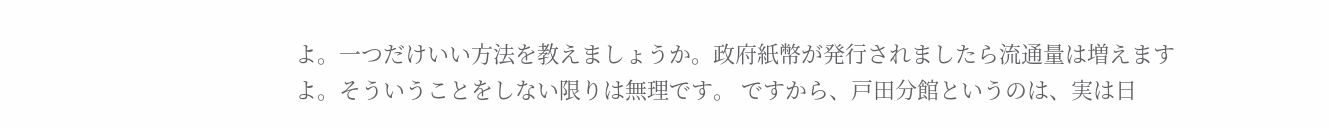よ。一つだけいい方法を教えましょうか。政府紙幣が発行されましたら流通量は増えますよ。そういうことをしない限りは無理です。 ですから、戸田分館というのは、実は日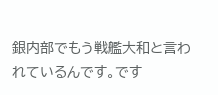銀内部でもう戦艦大和と言われているんです。です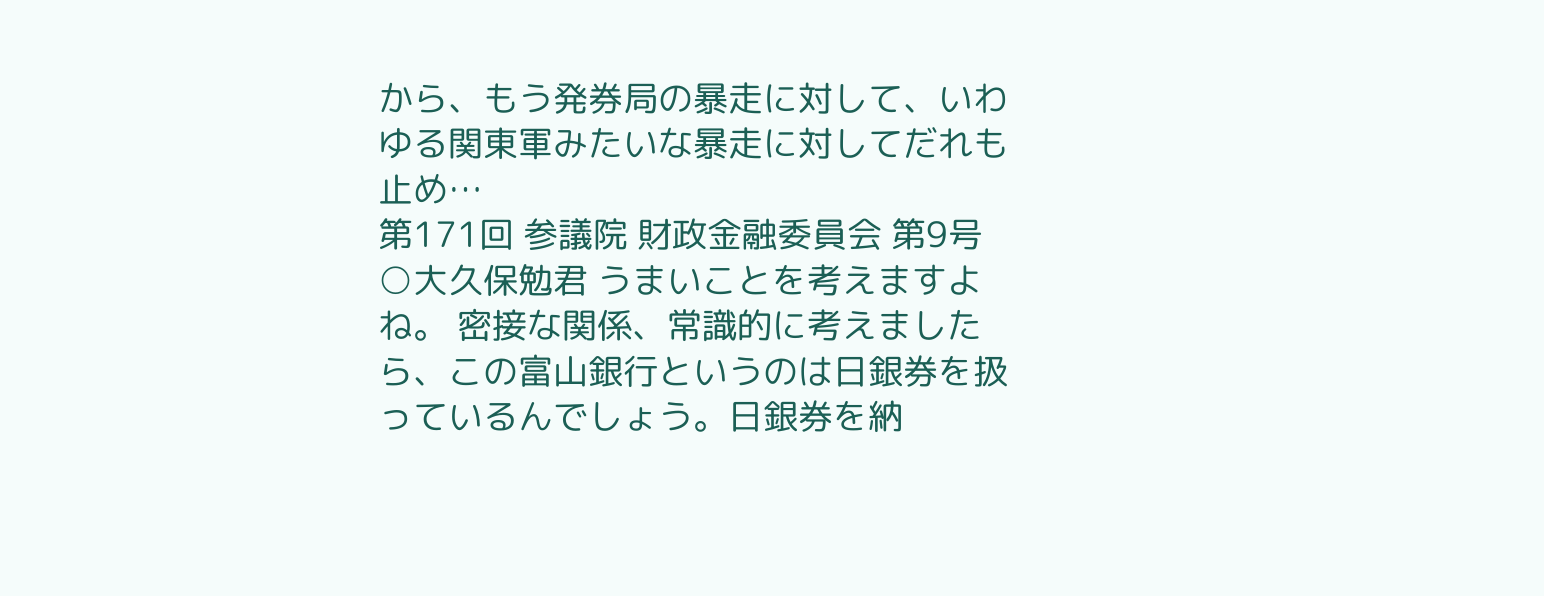から、もう発券局の暴走に対して、いわゆる関東軍みたいな暴走に対してだれも止め…
第171回 参議院 財政金融委員会 第9号
○大久保勉君 うまいことを考えますよね。 密接な関係、常識的に考えましたら、この富山銀行というのは日銀券を扱っているんでしょう。日銀券を納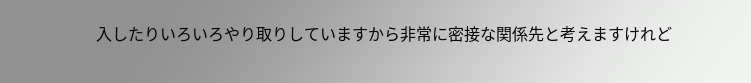入したりいろいろやり取りしていますから非常に密接な関係先と考えますけれど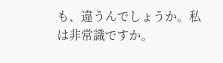も、違うんでしょうか。私は非常識ですか。